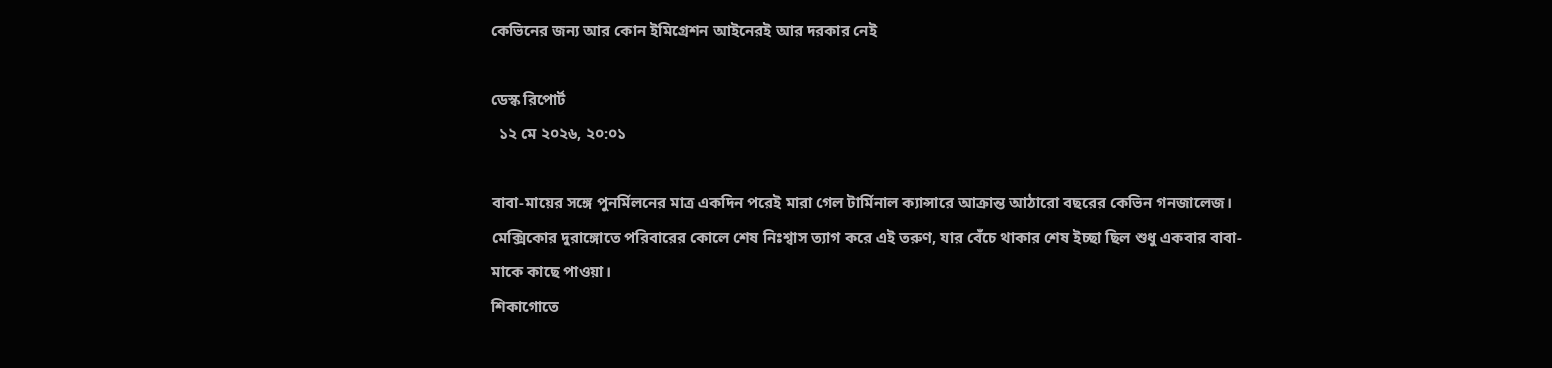কেভিনের জন্য আর কোন ইমিগ্রেশন আইনেরই আর দরকার নেই

ডেস্ক রিপোর্ট
  ১২ মে ২০২৬, ২০:০১

বাবা-মায়ের সঙ্গে পুনর্মিলনের মাত্র একদিন পরেই মারা গেল টার্মিনাল ক্যান্সারে আক্রান্ত আঠারো বছরের কেভিন গনজালেজ। মেক্সিকোর দুরাঙ্গোতে পরিবারের কোলে শেষ নিঃশ্বাস ত্যাগ করে এই তরুণ, যার বেঁচে থাকার শেষ ইচ্ছা ছিল শুধু একবার বাবা-মাকে কাছে পাওয়া।
শিকাগোতে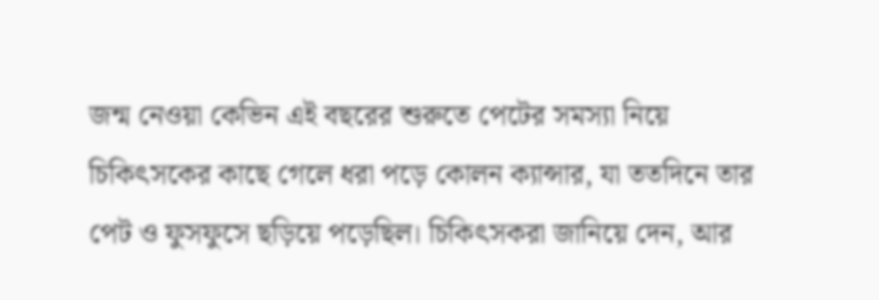জন্ম নেওয়া কেভিন এই বছরের শুরুতে পেটের সমস্যা নিয়ে চিকিৎসকের কাছে গেলে ধরা পড়ে কোলন ক্যান্সার, যা ততদিনে তার পেট ও ফুসফুসে ছড়িয়ে পড়েছিল। চিকিৎসকরা জানিয়ে দেন, আর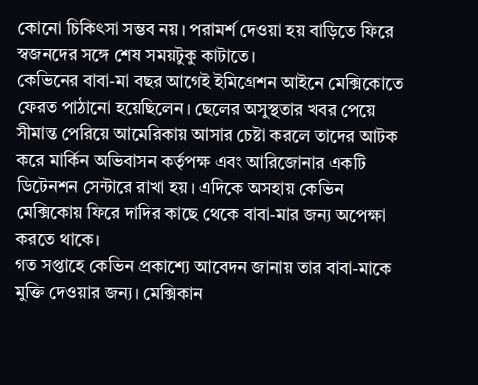কোনো চিকিৎসা সম্ভব নয়। পরামর্শ দেওয়া হয় বাড়িতে ফিরে স্বজনদের সঙ্গে শেষ সময়টুকু কাটাতে।
কেভিনের বাবা-মা বছর আগেই ইমিগ্রেশন আইনে মেক্সিকোতে ফেরত পাঠানো হয়েছিলেন। ছেলের অসুস্থতার খবর পেয়ে সীমান্ত পেরিয়ে আমেরিকায় আসার চেষ্টা করলে তাদের আটক করে মার্কিন অভিবাসন কর্তৃপক্ষ এবং আরিজোনার একটি ডিটেনশন সেন্টারে রাখা হয়। এদিকে অসহায় কেভিন মেক্সিকোয় ফিরে দাদির কাছে থেকে বাবা-মার জন্য অপেক্ষা করতে থাকে।
গত সপ্তাহে কেভিন প্রকাশ্যে আবেদন জানায় তার বাবা-মাকে মুক্তি দেওয়ার জন্য। মেক্সিকান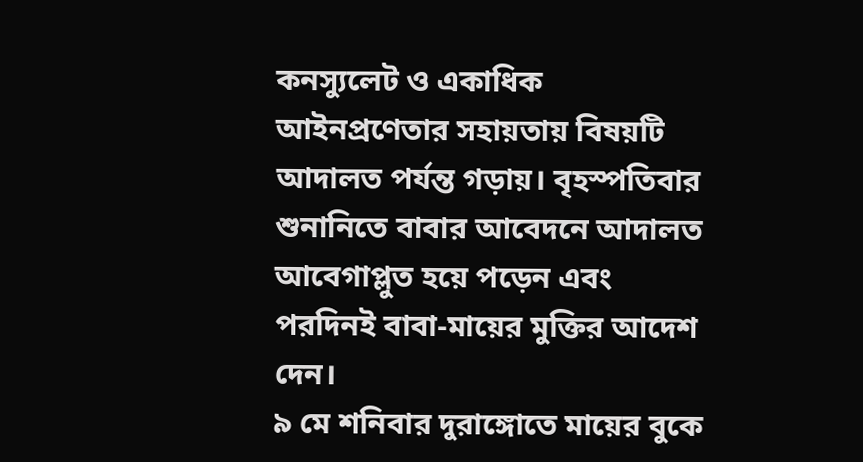কনস্যুলেট ও একাধিক আইনপ্রণেতার সহায়তায় বিষয়টি আদালত পর্যন্ত গড়ায়। বৃহস্পতিবার শুনানিতে বাবার আবেদনে আদালত আবেগাপ্লুত হয়ে পড়েন এবং পরদিনই বাবা-মায়ের মুক্তির আদেশ দেন।
৯ মে শনিবার দুরাঙ্গোতে মায়ের বুকে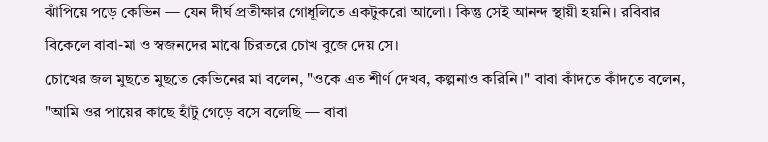ঝাঁপিয়ে পড়ে কেভিন — যেন দীর্ঘ প্রতীক্ষার গোধূলিতে একটুকরো আলো। কিন্তু সেই আনন্দ স্থায়ী হয়নি। রবিবার বিকেলে বাবা-মা ও স্বজনদের মাঝে চিরতরে চোখ বুজে দেয় সে।
চোখের জল মুছতে মুছতে কেভিনের মা বলেন, "ওকে এত শীর্ণ দেখব, কল্পনাও করিনি।" বাবা কাঁদতে কাঁদতে বলেন, "আমি ওর পায়ের কাছে হাঁটু গেড়ে বসে বলেছি — বাবা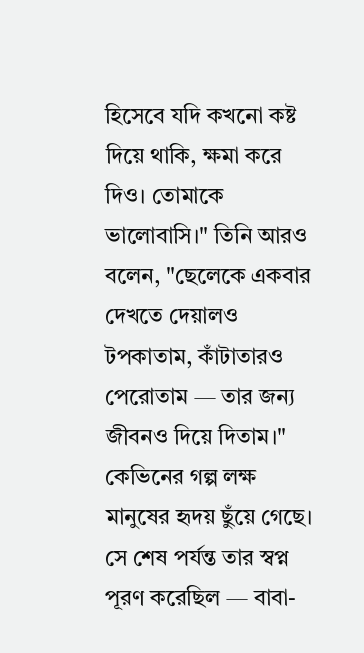হিসেবে যদি কখনো কষ্ট দিয়ে থাকি, ক্ষমা করে দিও। তোমাকে ভালোবাসি।" তিনি আরও বলেন, "ছেলেকে একবার দেখতে দেয়ালও টপকাতাম, কাঁটাতারও পেরোতাম — তার জন্য জীবনও দিয়ে দিতাম।"
কেভিনের গল্প লক্ষ মানুষের হৃদয় ছুঁয়ে গেছে। সে শেষ পর্যন্ত তার স্বপ্ন পূরণ করেছিল — বাবা-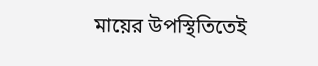মায়ের উপস্থিতিতেই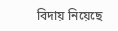বিদায় নিয়েছে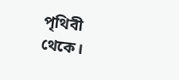পৃথিবী থেকে।